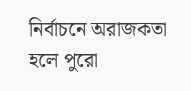নির্বাচনে অরাজকতা হলে পুরো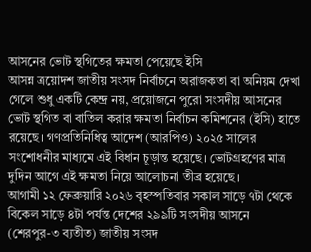আসনের ভোট স্থগিতের ক্ষমতা পেয়েছে ইসি
আসন্ন ত্রয়োদশ জাতীয় সংসদ নির্বাচনে অরাজকতা বা অনিয়ম দেখা গেলে শুধু একটি কেন্দ্র নয়, প্রয়োজনে পুরো সংসদীয় আসনের ভোট স্থগিত বা বাতিল করার ক্ষমতা নির্বাচন কমিশনের (ইসি) হাতে রয়েছে। গণপ্রতিনিধিত্ব আদেশ (আরপিও) ২০২৫ সালের সংশোধনীর মাধ্যমে এই বিধান চূড়ান্ত হয়েছে। ভোটগ্রহণের মাত্র দুদিন আগে এই ক্ষমতা নিয়ে আলোচনা তীব্র হয়েছে।
আগামী ১২ ফেব্রুয়ারি ২০২৬ বৃহস্পতিবার সকাল সাড়ে ৭টা থেকে বিকেল সাড়ে ৪টা পর্যন্ত দেশের ২৯৯টি সংসদীয় আসনে (শেরপুর-৩ ব্যতীত) জাতীয় সংসদ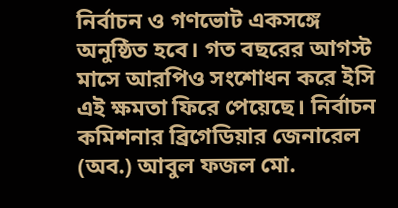নির্বাচন ও গণভোট একসঙ্গে অনুষ্ঠিত হবে। গত বছরের আগস্ট মাসে আরপিও সংশোধন করে ইসি এই ক্ষমতা ফিরে পেয়েছে। নির্বাচন কমিশনার ব্রিগেডিয়ার জেনারেল (অব.) আবুল ফজল মো.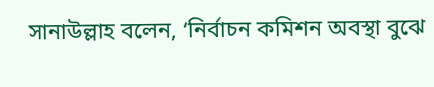সানাউল্লাহ বলেন, ‘নির্বাচন কমিশন অবস্থা বুঝে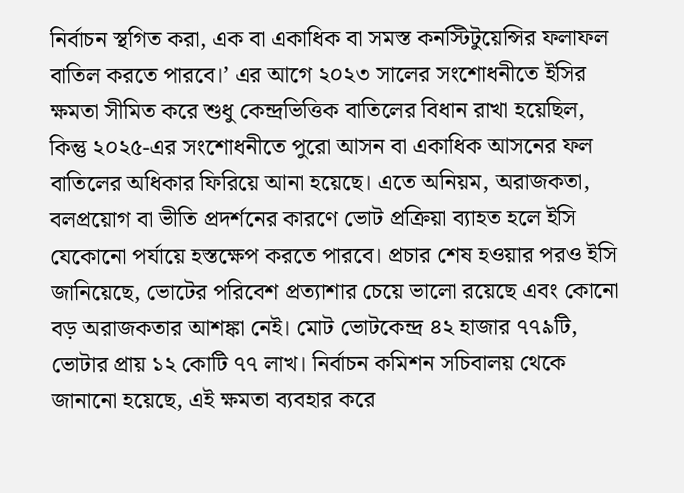নির্বাচন স্থগিত করা, এক বা একাধিক বা সমস্ত কনস্টিটুয়েন্সির ফলাফল বাতিল করতে পারবে।’ এর আগে ২০২৩ সালের সংশোধনীতে ইসির ক্ষমতা সীমিত করে শুধু কেন্দ্রভিত্তিক বাতিলের বিধান রাখা হয়েছিল, কিন্তু ২০২৫-এর সংশোধনীতে পুরো আসন বা একাধিক আসনের ফল বাতিলের অধিকার ফিরিয়ে আনা হয়েছে। এতে অনিয়ম, অরাজকতা, বলপ্রয়োগ বা ভীতি প্রদর্শনের কারণে ভোট প্রক্রিয়া ব্যাহত হলে ইসি যেকোনো পর্যায়ে হস্তক্ষেপ করতে পারবে। প্রচার শেষ হওয়ার পরও ইসি জানিয়েছে, ভোটের পরিবেশ প্রত্যাশার চেয়ে ভালো রয়েছে এবং কোনো বড় অরাজকতার আশঙ্কা নেই। মোট ভোটকেন্দ্র ৪২ হাজার ৭৭৯টি, ভোটার প্রায় ১২ কোটি ৭৭ লাখ। নির্বাচন কমিশন সচিবালয় থেকে জানানো হয়েছে, এই ক্ষমতা ব্যবহার করে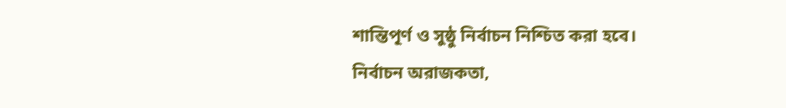শান্তিপূর্ণ ও সুষ্ঠু নির্বাচন নিশ্চিত করা হবে।
নির্বাচন অরাজকতা,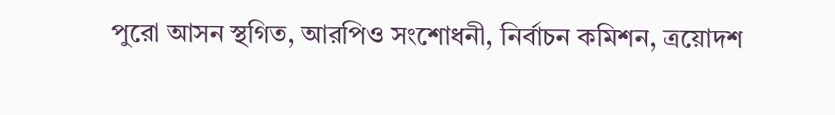পুরো আসন স্থগিত, আরপিও সংশোধনী, নির্বাচন কমিশন, ত্রয়োদশ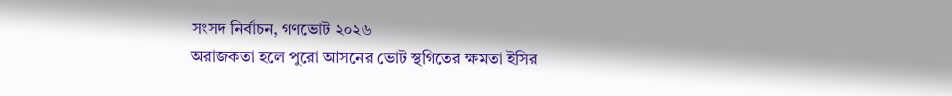সংসদ নির্বাচন, গণভোট ২০২৬
অরাজকতা হলে পুরো আসনের ভোট স্থগিতের ক্ষমতা ইসির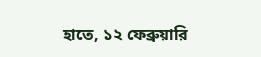হাতে, ১২ ফেব্রুয়ারি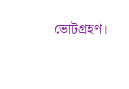ভোটগ্রহণ।